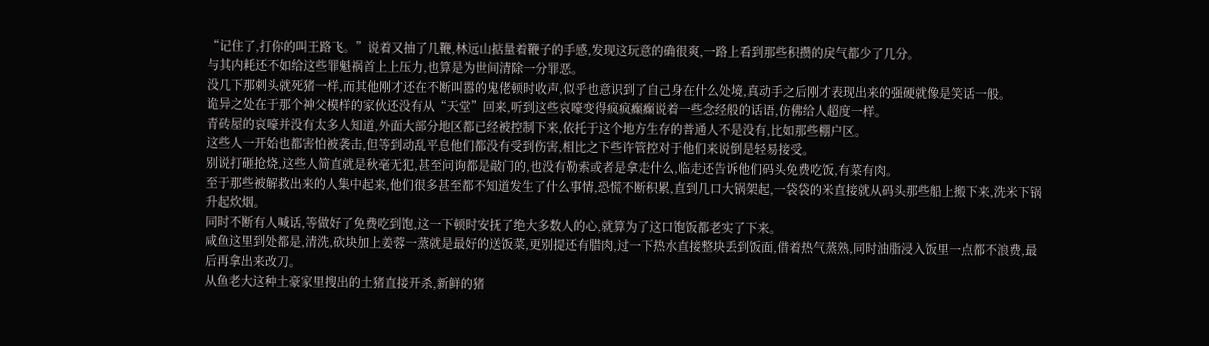“记住了,打你的叫王路飞。”说着又抽了几鞭,林远山掂量着鞭子的手感,发现这玩意的确很爽,一路上看到那些积攒的戾气都少了几分。
与其内耗还不如给这些罪魁祸首上上压力,也算是为世间清除一分罪恶。
没几下那刺头就死猪一样,而其他刚才还在不断叫嚣的鬼佬顿时收声,似乎也意识到了自己身在什么处境,真动手之后刚才表现出来的强硬就像是笑话一般。
诡异之处在于那个神父模样的家伙还没有从“天堂”回来,听到这些哀嚎变得疯疯癫癫说着一些念经般的话语,仿佛给人超度一样。
青砖屋的哀嚎并没有太多人知道,外面大部分地区都已经被控制下来,依托于这个地方生存的普通人不是没有,比如那些棚户区。
这些人一开始也都害怕被袭击,但等到动乱平息他们都没有受到伤害,相比之下些许管控对于他们来说倒是轻易接受。
别说打砸抢烧,这些人简直就是秋毫无犯,甚至问询都是敲门的,也没有勒索或者是拿走什么,临走还告诉他们码头免费吃饭,有菜有肉。
至于那些被解救出来的人集中起来,他们很多甚至都不知道发生了什么事情,恐慌不断积累,直到几口大锅架起,一袋袋的米直接就从码头那些船上搬下来,洗米下锅升起炊烟。
同时不断有人喊话,等做好了免费吃到饱,这一下顿时安抚了绝大多数人的心,就算为了这口饱饭都老实了下来。
咸鱼这里到处都是,清洗,砍块加上姜蓉一蒸就是最好的送饭菜,更别提还有腊肉,过一下热水直接整块丢到饭面,借着热气蒸熟,同时油脂浸入饭里一点都不浪费,最后再拿出来改刀。
从鱼老大这种土豪家里搜出的土猪直接开杀,新鲜的猪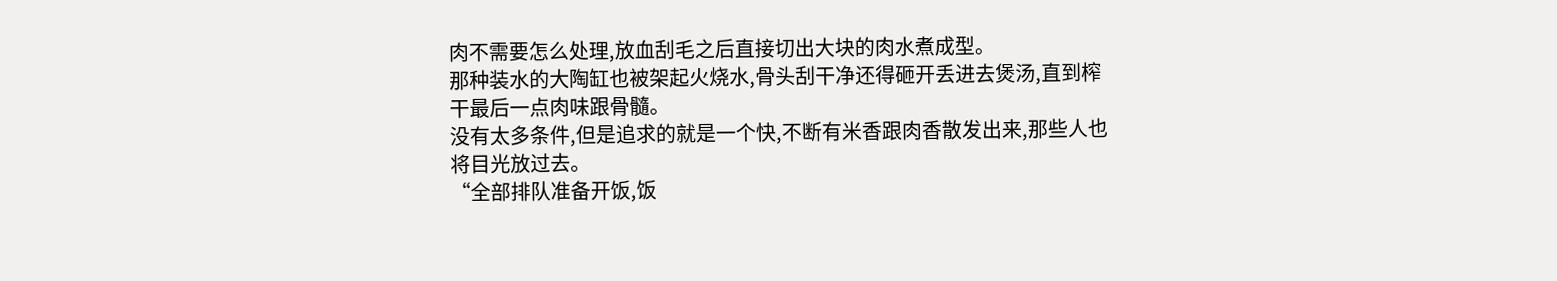肉不需要怎么处理,放血刮毛之后直接切出大块的肉水煮成型。
那种装水的大陶缸也被架起火烧水,骨头刮干净还得砸开丢进去煲汤,直到榨干最后一点肉味跟骨髓。
没有太多条件,但是追求的就是一个快,不断有米香跟肉香散发出来,那些人也将目光放过去。
“全部排队准备开饭,饭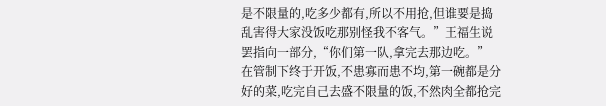是不限量的,吃多少都有,所以不用抢,但谁要是捣乱害得大家没饭吃那别怪我不客气。”王福生说罢指向一部分,“你们第一队,拿完去那边吃。”
在管制下终于开饭,不患寡而患不均,第一碗都是分好的菜,吃完自己去盛不限量的饭,不然肉全都抢完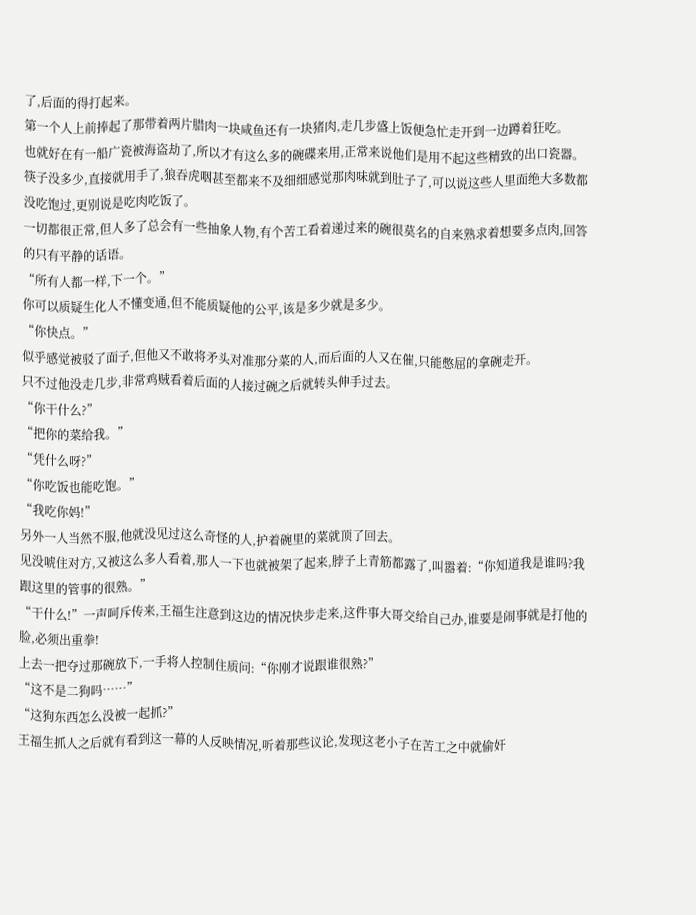了,后面的得打起来。
第一个人上前捧起了那带着两片腊肉一块咸鱼还有一块猪肉,走几步盛上饭便急忙走开到一边蹲着狂吃。
也就好在有一船广瓷被海盗劫了,所以才有这么多的碗碟来用,正常来说他们是用不起这些精致的出口瓷器。
筷子没多少,直接就用手了,狼吞虎咽甚至都来不及细细感觉那肉味就到肚子了,可以说这些人里面绝大多数都没吃饱过,更别说是吃肉吃饭了。
一切都很正常,但人多了总会有一些抽象人物,有个苦工看着递过来的碗很莫名的自来熟求着想要多点肉,回答的只有平静的话语。
“所有人都一样,下一个。”
你可以质疑生化人不懂变通,但不能质疑他的公平,该是多少就是多少。
“你快点。”
似乎感觉被驳了面子,但他又不敢将矛头对准那分菜的人,而后面的人又在催,只能憋屈的拿碗走开。
只不过他没走几步,非常鸡贼看着后面的人接过碗之后就转头伸手过去。
“你干什么?”
“把你的菜给我。”
“凭什么呀?”
“你吃饭也能吃饱。”
“我吃你妈!”
另外一人当然不服,他就没见过这么奇怪的人,护着碗里的菜就顶了回去。
见没唬住对方,又被这么多人看着,那人一下也就被架了起来,脖子上青筋都露了,叫嚣着:“你知道我是谁吗?我跟这里的管事的很熟。”
“干什么!”一声呵斥传来,王福生注意到这边的情况快步走来,这件事大哥交给自己办,谁要是闹事就是打他的脸,必须出重拳!
上去一把夺过那碗放下,一手将人控制住质问:“你刚才说跟谁很熟?”
“这不是二狗吗……”
“这狗东西怎么没被一起抓?”
王福生抓人之后就有看到这一幕的人反映情况,听着那些议论,发现这老小子在苦工之中就偷奸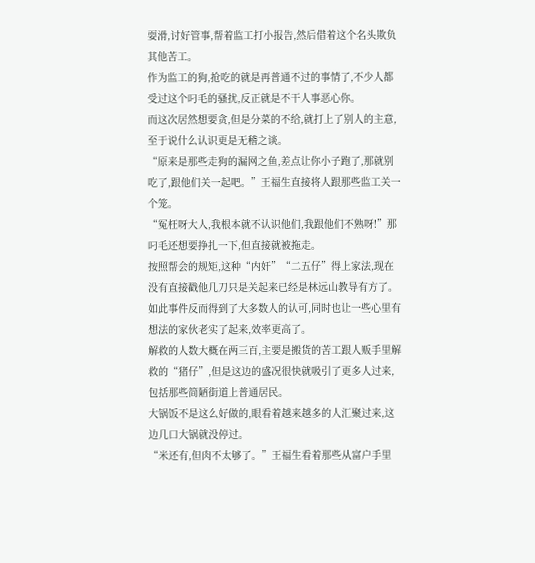耍滑,讨好管事,帮着监工打小报告,然后借着这个名头欺负其他苦工。
作为监工的狗,抢吃的就是再普通不过的事情了,不少人都受过这个叼毛的骚扰,反正就是不干人事恶心你。
而这次居然想要贪,但是分菜的不给,就打上了别人的主意,至于说什么认识更是无稽之谈。
“原来是那些走狗的漏网之鱼,差点让你小子跑了,那就别吃了,跟他们关一起吧。”王福生直接将人跟那些监工关一个笼。
“冤枉呀大人,我根本就不认识他们,我跟他们不熟呀!”那叼毛还想要挣扎一下,但直接就被拖走。
按照帮会的规矩,这种“内奸”“二五仔”得上家法,现在没有直接戳他几刀只是关起来已经是林远山教导有方了。
如此事件反而得到了大多数人的认可,同时也让一些心里有想法的家伙老实了起来,效率更高了。
解救的人数大概在两三百,主要是搬货的苦工跟人贩手里解救的“猪仔”,但是这边的盛况很快就吸引了更多人过来,包括那些简陋街道上普通居民。
大锅饭不是这么好做的,眼看着越来越多的人汇聚过来,这边几口大锅就没停过。
“米还有,但肉不太够了。”王福生看着那些从富户手里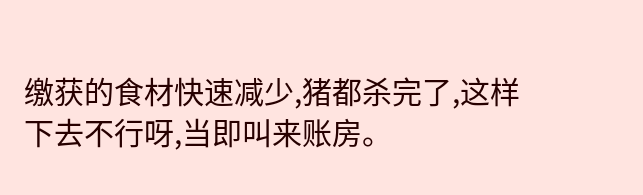缴获的食材快速减少,猪都杀完了,这样下去不行呀,当即叫来账房。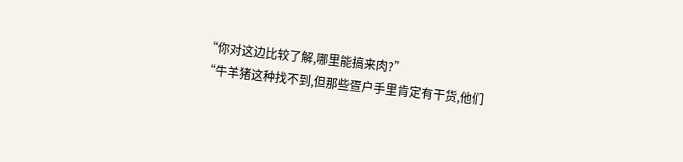“你对这边比较了解,哪里能搞来肉?”
“牛羊猪这种找不到,但那些疍户手里肯定有干货,他们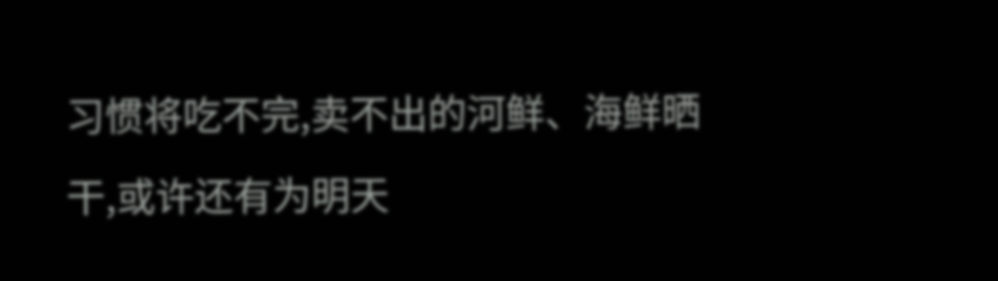习惯将吃不完,卖不出的河鲜、海鲜晒干,或许还有为明天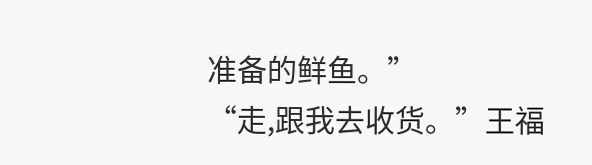准备的鲜鱼。”
“走,跟我去收货。”王福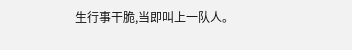生行事干脆,当即叫上一队人。